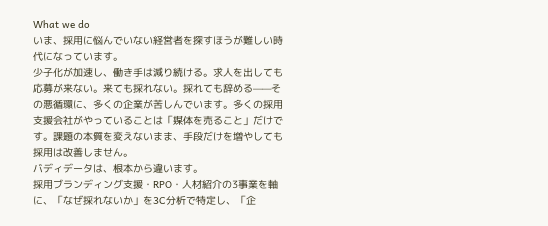What we do
いま、採用に悩んでいない経営者を探すほうが難しい時代になっています。
少子化が加速し、働き手は減り続ける。求人を出しても応募が来ない。来ても採れない。採れても辞める——その悪循環に、多くの企業が苦しんでいます。多くの採用支援会社がやっていることは「媒体を売ること」だけです。課題の本質を変えないまま、手段だけを増やしても採用は改善しません。
バディデータは、根本から違います。
採用ブランディング支援・RPO・人材紹介の3事業を軸に、「なぜ採れないか」を3C分析で特定し、「企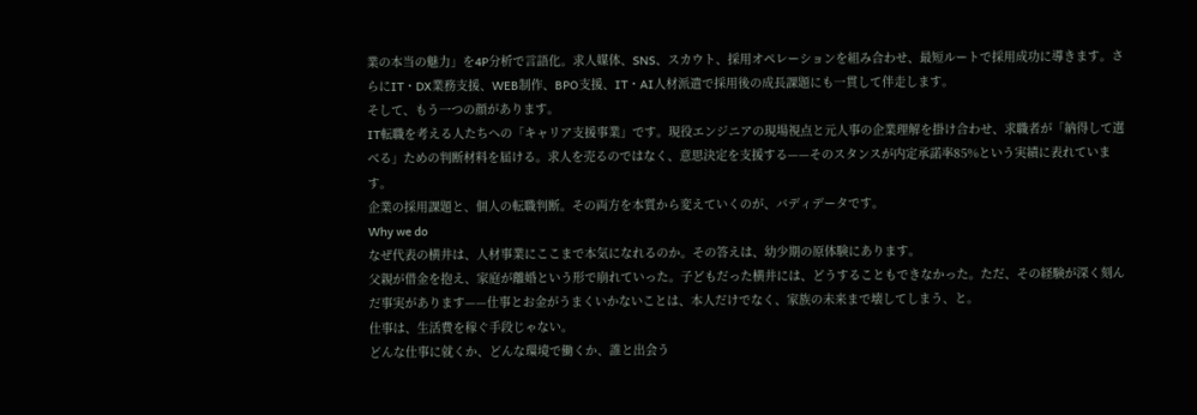業の本当の魅力」を4P分析で言語化。求人媒体、SNS、スカウト、採用オペレーションを組み合わせ、最短ルートで採用成功に導きます。さらにIT・DX業務支援、WEB制作、BPO支援、IT・AI人材派遣で採用後の成長課題にも一貫して伴走します。
そして、もう一つの顔があります。
IT転職を考える人たちへの「キャリア支援事業」です。現役エンジニアの現場視点と元人事の企業理解を掛け合わせ、求職者が「納得して選べる」ための判断材料を届ける。求人を売るのではなく、意思決定を支援する——そのスタンスが内定承諾率85%という実績に表れています。
企業の採用課題と、個人の転職判断。その両方を本質から変えていくのが、バディデータです。
Why we do
なぜ代表の横井は、人材事業にここまで本気になれるのか。その答えは、幼少期の原体験にあります。
父親が借金を抱え、家庭が離婚という形で崩れていった。子どもだった横井には、どうすることもできなかった。ただ、その経験が深く刻んだ事実があります——仕事とお金がうまくいかないことは、本人だけでなく、家族の未来まで壊してしまう、と。
仕事は、生活費を稼ぐ手段じゃない。
どんな仕事に就くか、どんな環境で働くか、誰と出会う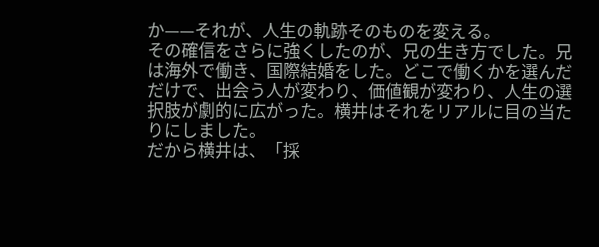か——それが、人生の軌跡そのものを変える。
その確信をさらに強くしたのが、兄の生き方でした。兄は海外で働き、国際結婚をした。どこで働くかを選んだだけで、出会う人が変わり、価値観が変わり、人生の選択肢が劇的に広がった。横井はそれをリアルに目の当たりにしました。
だから横井は、「採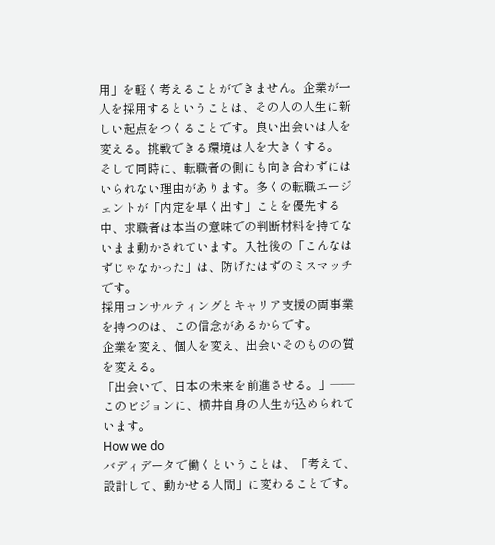用」を軽く考えることができません。企業が一人を採用するということは、その人の人生に新しい起点をつくることです。良い出会いは人を変える。挑戦できる環境は人を大きくする。
そして同時に、転職者の側にも向き合わずにはいられない理由があります。多くの転職エージェントが「内定を早く出す」ことを優先する中、求職者は本当の意味での判断材料を持てないまま動かされています。入社後の「こんなはずじゃなかった」は、防げたはずのミスマッチです。
採用コンサルティングとキャリア支援の両事業を持つのは、この信念があるからです。
企業を変え、個人を変え、出会いそのものの質を変える。
「出会いで、日本の未来を前進させる。」——このビジョンに、横井自身の人生が込められています。
How we do
バディデータで働くということは、「考えて、設計して、動かせる人間」に変わることです。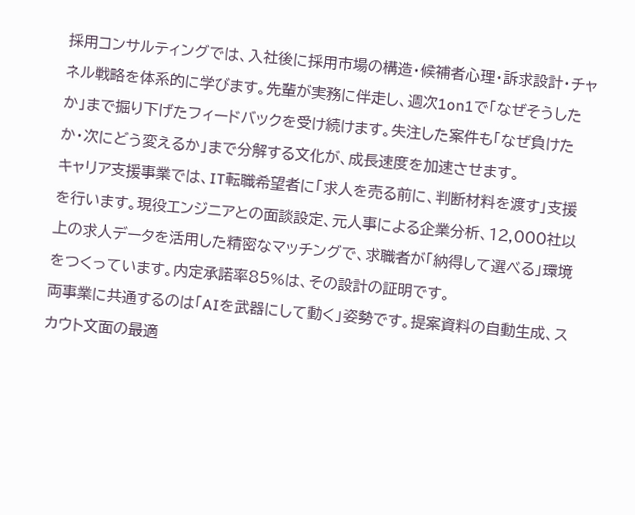採用コンサルティングでは、入社後に採用市場の構造・候補者心理・訴求設計・チャネル戦略を体系的に学びます。先輩が実務に伴走し、週次1on1で「なぜそうしたか」まで掘り下げたフィードバックを受け続けます。失注した案件も「なぜ負けたか・次にどう変えるか」まで分解する文化が、成長速度を加速させます。
キャリア支援事業では、IT転職希望者に「求人を売る前に、判断材料を渡す」支援を行います。現役エンジニアとの面談設定、元人事による企業分析、12,000社以上の求人データを活用した精密なマッチングで、求職者が「納得して選べる」環境をつくっています。内定承諾率85%は、その設計の証明です。
両事業に共通するのは「AIを武器にして動く」姿勢です。提案資料の自動生成、スカウト文面の最適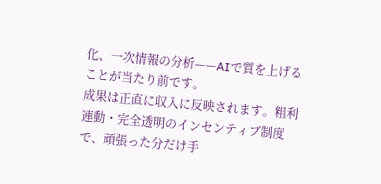化、一次情報の分析——AIで質を上げることが当たり前です。
成果は正直に収入に反映されます。粗利連動・完全透明のインセンティブ制度で、頑張った分だけ手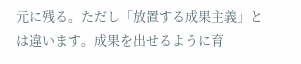元に残る。ただし「放置する成果主義」とは違います。成果を出せるように育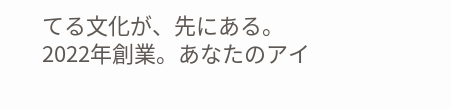てる文化が、先にある。
2022年創業。あなたのアイ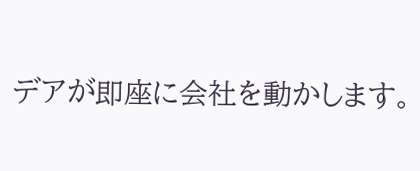デアが即座に会社を動かします。